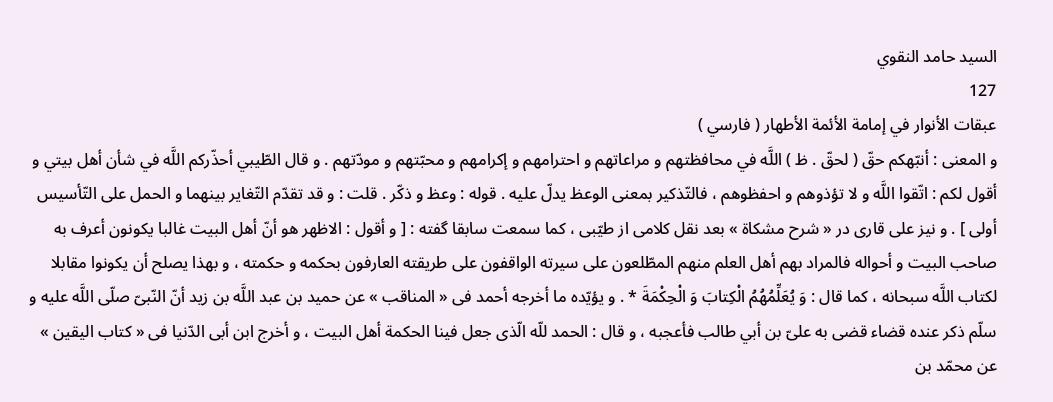السيد حامد النقوي
127
عبقات الأنوار في إمامة الأئمة الأطهار ( فارسي )
و المعنى : أنبّهكم حقّ ( لحقّ . ظ ) اللَّه في محافظتهم و مراعاتهم و احترامهم و إكرامهم و محبّتهم و مودّتهم . و قال الطّيبي أحذّركم اللَّه في شأن أهل بيتي و أقول لكم : اتّقوا اللَّه و لا تؤذوهم و احفظوهم ، فالتّذكير بمعنى الوعظ يدلّ عليه . قوله : وعظ و ذكّر . قلت : و قد تقدّم التّغاير بينهما و الحمل على التّأسيس أولى ] . و نيز على قارى در « شرح مشكاة » بعد نقل كلامى از طيّبى ، كما سمعت سابقا گفته : [ و أقول : الاظهر هو أنّ أهل البيت غالبا يكونون أعرف به صاحب البيت و أحواله فالمراد بهم أهل العلم منهم المطّلعون على سيرته الواقفون على طريقته العارفون بحكمه و حكمته ، و بهذا يصلح أن يكونوا مقابلا لكتاب اللَّه سبحانه ، كما قال : وَ يُعَلِّمُهُمُ الْكِتابَ وَ الْحِكْمَةَ * . و يؤيّده ما أخرجه أحمد فى « المناقب » عن حميد بن عبد اللَّه بن زيد أنّ النّبىّ صلّى اللَّه عليه و سلّم ذكر عنده قضاء قضى به علىّ بن أبي طالب فأعجبه ، و قال : الحمد للّه الّذى جعل فينا الحكمة أهل البيت ، و أخرج ابن أبى الدّنيا فى « كتاب اليقين » عن محمّد بن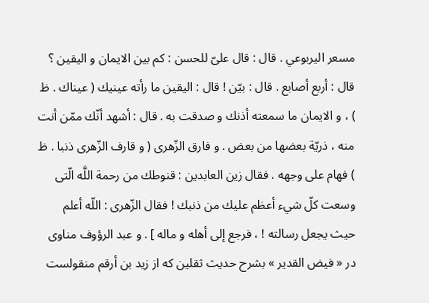مسعر اليربوعي . قال : قال علىّ للحسن : كم بين الايمان و اليقين ؟ قال : أربع أصابع . قال : بيّن ! قال : اليقين ما رأته عينيك ( عيناك . ظ ) ، و الايمان ما سمعته أذنك و صدقت به . قال : أشهد أنّك ممّن أنت منه ، ذريّة بعضها من بعض . و فارق الزّهرى ( و قارف الزّهرى ذنبا . ظ ) فهام على وجهه . فقال زين العابدين : قنوطك من رحمة اللَّه الّتى وسعت كلّ شيء أعظم عليك من ذنبك ! فقال الزّهرى : اللّه أعلم حيث يجعل رسالته ! ، فرجع إلى أهله و ماله ] . و عبد الرؤوف مناوى در « فيض القدير » بشرح حديث ثقلين كه از زيد بن أرقم منقولست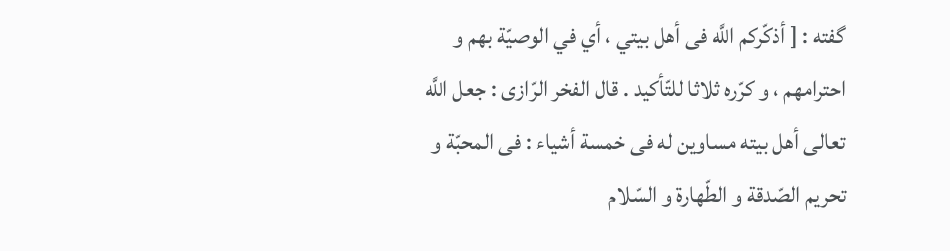گفته : [ أذكّركم اللَّه فى أهل بيتي ، أي في الوصيّة بهم و احترامهم ، و كرّره ثلاثا للتّأكيد . قال الفخر الرّازى : جعل اللَّه تعالى أهل بيته مساوين له فى خمسة أشياء : فى المحبّة و تحريم الصّدقة و الطّهارة و السّلام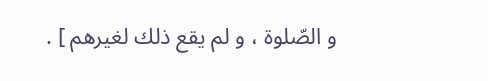و الصّلوة ، و لم يقع ذلك لغيرهم ] .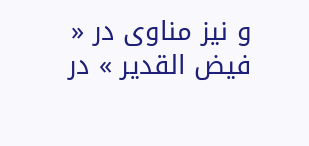و نيز مناوى در « فيض القدير » در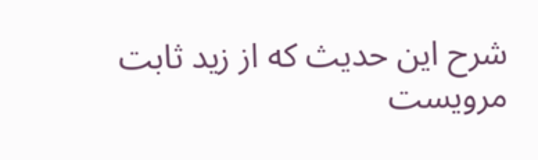شرح اين حديث كه از زيد ثابت مرويست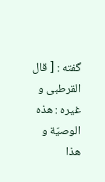گفته : [ قال القرطبى و غيره : هذه الوصيّة و هذا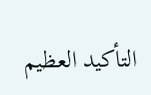التأكيد العظيم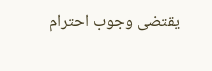يقتضى وجوب احترام